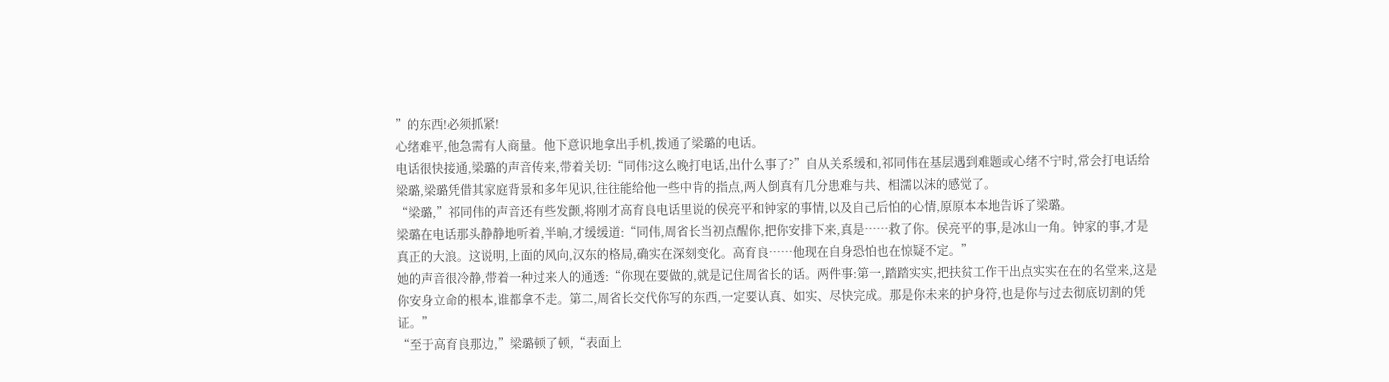”的东西!必须抓紧!
心绪难平,他急需有人商量。他下意识地拿出手机,拨通了梁璐的电话。
电话很快接通,梁璐的声音传来,带着关切:“同伟?这么晚打电话,出什么事了?”自从关系缓和,祁同伟在基层遇到难题或心绪不宁时,常会打电话给梁璐,梁璐凭借其家庭背景和多年见识,往往能给他一些中肯的指点,两人倒真有几分患难与共、相濡以沫的感觉了。
“梁璐,”祁同伟的声音还有些发颤,将刚才高育良电话里说的侯亮平和钟家的事情,以及自己后怕的心情,原原本本地告诉了梁璐。
梁璐在电话那头静静地听着,半晌,才缓缓道:“同伟,周省长当初点醒你,把你安排下来,真是……救了你。侯亮平的事,是冰山一角。钟家的事,才是真正的大浪。这说明,上面的风向,汉东的格局,确实在深刻变化。高育良……他现在自身恐怕也在惊疑不定。”
她的声音很冷静,带着一种过来人的通透:“你现在要做的,就是记住周省长的话。两件事:第一,踏踏实实,把扶贫工作干出点实实在在的名堂来,这是你安身立命的根本,谁都拿不走。第二,周省长交代你写的东西,一定要认真、如实、尽快完成。那是你未来的护身符,也是你与过去彻底切割的凭证。”
“至于高育良那边,”梁璐顿了顿,“表面上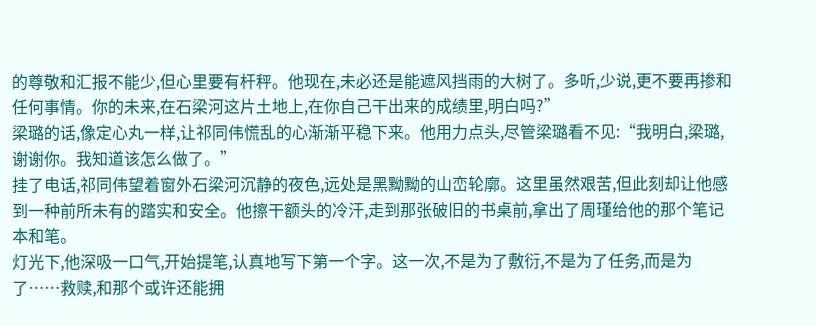的尊敬和汇报不能少,但心里要有杆秤。他现在,未必还是能遮风挡雨的大树了。多听,少说,更不要再掺和任何事情。你的未来,在石梁河这片土地上,在你自己干出来的成绩里,明白吗?”
梁璐的话,像定心丸一样,让祁同伟慌乱的心渐渐平稳下来。他用力点头,尽管梁璐看不见:“我明白,梁璐,谢谢你。我知道该怎么做了。”
挂了电话,祁同伟望着窗外石梁河沉静的夜色,远处是黑黝黝的山峦轮廓。这里虽然艰苦,但此刻却让他感到一种前所未有的踏实和安全。他擦干额头的冷汗,走到那张破旧的书桌前,拿出了周瑾给他的那个笔记本和笔。
灯光下,他深吸一口气,开始提笔,认真地写下第一个字。这一次,不是为了敷衍,不是为了任务,而是为了……救赎,和那个或许还能拥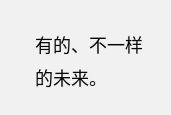有的、不一样的未来。